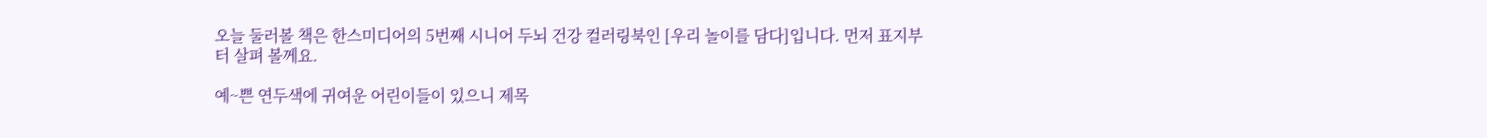오늘 둘러볼 책은 한스미디어의 5번째 시니어 두뇌 건강 컬러링북인 [우리 놀이를 담다]입니다. 먼저 표지부터 살펴 볼께요.

예~쁜 연두색에 귀여운 어린이들이 있으니 제목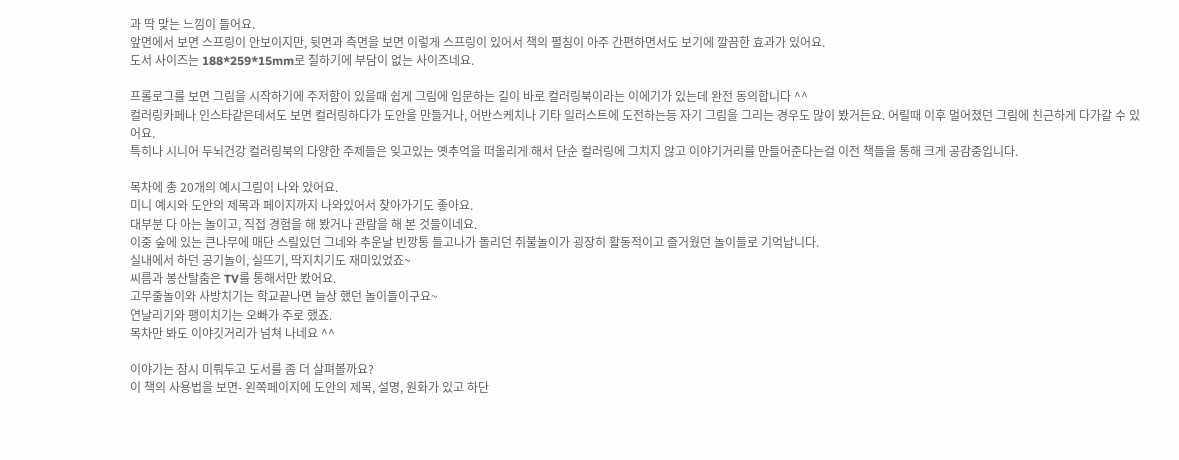과 딱 맞는 느낌이 들어요.
앞면에서 보면 스프링이 안보이지만, 뒷면과 측면을 보면 이렇게 스프링이 있어서 책의 펼침이 아주 간편하면서도 보기에 깔끔한 효과가 있어요.
도서 사이즈는 188*259*15mm로 칠하기에 부담이 없는 사이즈네요.

프롤로그를 보면 그림을 시작하기에 주저함이 있을때 쉽게 그림에 입문하는 길이 바로 컬러링북이라는 이에기가 있는데 완전 동의합니다 ^^
컬러링카페나 인스타같은데서도 보면 컬러링하다가 도안을 만들거나, 어반스케치나 기타 일러스트에 도전하는등 자기 그림을 그리는 경우도 많이 봤거든요. 어릴때 이후 멀어졌던 그림에 친근하게 다가갈 수 있어요.
특히나 시니어 두뇌건강 컬러링북의 다양한 주제들은 잊고있는 옛추억을 떠올리게 해서 단순 컬러링에 그치지 않고 이야기거리를 만들어준다는걸 이전 책들을 통해 크게 공감중입니다.

목차에 총 20개의 예시그림이 나와 있어요.
미니 예시와 도안의 제목과 페이지까지 나와있어서 찾아가기도 좋아요.
대부분 다 아는 놀이고, 직접 경험을 해 봤거나 관람을 해 본 것들이네요.
이중 숲에 있는 큰나무에 매단 스릴있던 그네와 추운날 빈깡통 들고나가 돌리던 쥐불놀이가 굉장히 활동적이고 즐거웠던 놀이들로 기억납니다.
실내에서 하던 공기놀이, 실뜨기, 딱지치기도 재미있었죠~
씨름과 봉산탈춤은 TV를 통해서만 봤어요.
고무줄놀이와 사방치기는 학교끝나면 늘상 했던 놀이들이구요~
연날리기와 팽이치기는 오빠가 주로 했죠.
목차만 봐도 이야깃거리가 넘쳐 나네요 ^^

이야기는 잠시 미뤄두고 도서를 좀 더 살펴볼까요?
이 책의 사용법을 보면- 왼쪽페이지에 도안의 제목, 설명, 원화가 있고 하단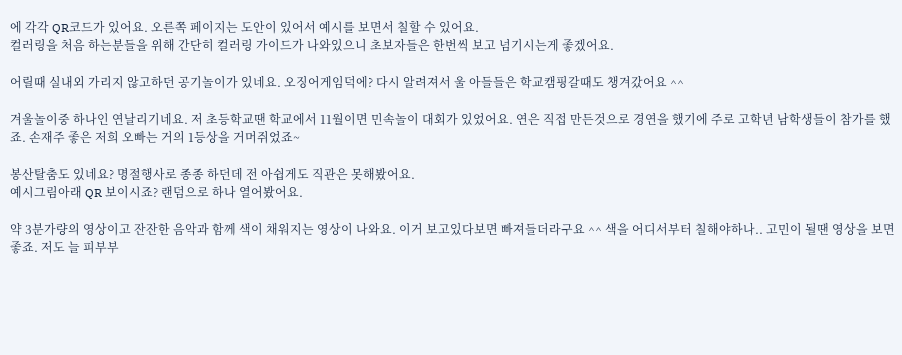에 각각 QR코드가 있어요. 오른쪽 페이지는 도안이 있어서 예시를 보면서 칠할 수 있어요.
컬러링을 처음 하는분들을 위해 간단히 컬러링 가이드가 나와있으니 초보자들은 한번씩 보고 넘기시는게 좋겠어요.

어릴때 실내외 가리지 않고하던 공기놀이가 있네요. 오징어게임덕에? 다시 알려져서 울 아들들은 학교캠핑갈때도 챙겨갔어요 ^^

겨울놀이중 하나인 연날리기네요. 저 초등학교땐 학교에서 11월이면 민속놀이 대회가 있었어요. 연은 직접 만든것으로 경연을 했기에 주로 고학년 남학생들이 참가를 했죠. 손재주 좋은 저희 오빠는 거의 1등상을 거머쥐었죠~

봉산탈춤도 있네요? 명절행사로 종종 하던데 전 아쉽게도 직관은 못해봤어요.
예시그림아래 QR 보이시죠? 랜덤으로 하나 열어봤어요.

약 3분가량의 영상이고 잔잔한 음악과 함께 색이 채워지는 영상이 나와요. 이거 보고있다보면 빠져들더라구요 ^^ 색을 어디서부터 칠해야하나.. 고민이 될땐 영상을 보면 좋죠. 저도 늘 피부부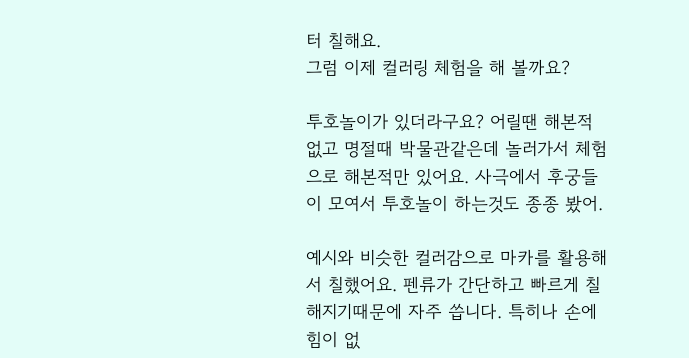터 칠해요.
그럼 이제 컬러링 체험을 해 볼까요?

투호놀이가 있더라구요? 어릴땐 해본적 없고 명절때 박물관같은데 놀러가서 체험으로 해본적만 있어요. 사극에서 후궁들이 모여서 투호놀이 하는것도 종종 봤어.

예시와 비슷한 컬러감으로 마카를 활용해서 칠했어요. 펜류가 간단하고 빠르게 칠해지기때문에 자주 씁니다. 특히나 손에 힘이 없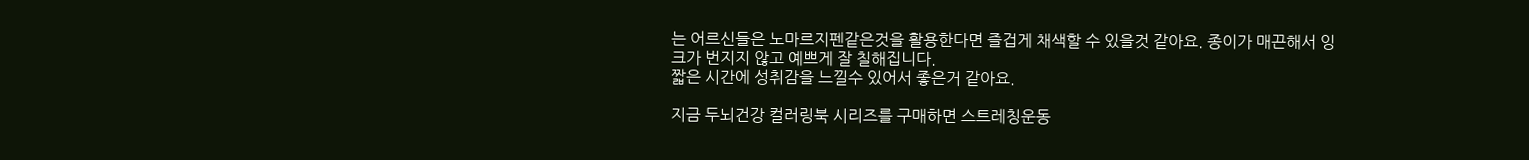는 어르신들은 노마르지펜같은것을 활용한다면 즐겁게 채색할 수 있을것 같아요. 종이가 매끈해서 잉크가 번지지 않고 예쁘게 잘 칠해집니다.
짧은 시간에 성취감을 느낄수 있어서 좋은거 같아요.

지금 두뇌건강 컬러링북 시리즈를 구매하면 스트레칭운동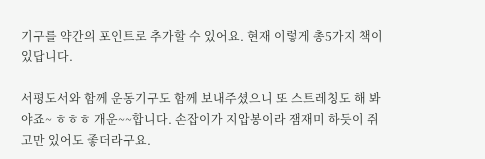기구를 약간의 포인트로 추가할 수 있어요. 현재 이렇게 총5가지 책이 있답니다.

서평도서와 함께 운동기구도 함께 보내주셨으니 또 스트레칭도 해 봐야죠~ ㅎㅎㅎ 개운~~합니다. 손잡이가 지압봉이라 잼재미 하듯이 쥐고만 있어도 좋더라구요.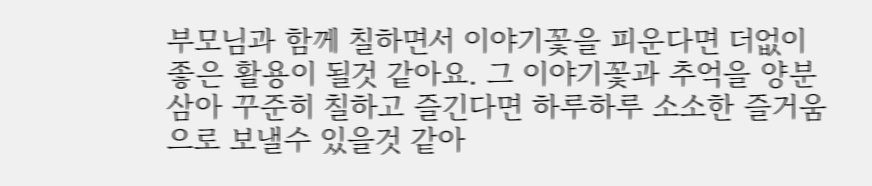부모님과 함께 칠하면서 이야기꽃을 피운다면 더없이 좋은 활용이 될것 같아요. 그 이야기꽃과 추억을 양분삼아 꾸준히 칠하고 즐긴다면 하루하루 소소한 즐거움으로 보낼수 있을것 같아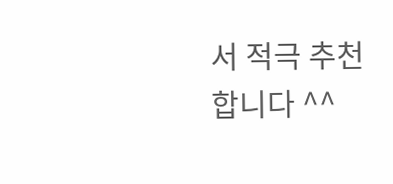서 적극 추천합니다 ^^